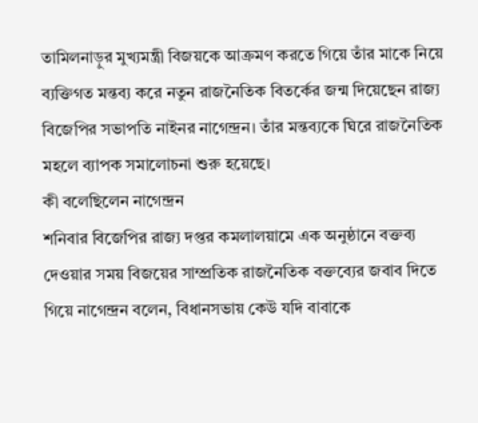তামিলনাড়ুর মুখ্যমন্ত্রী বিজয়কে আক্রমণ করতে গিয়ে তাঁর মাকে নিয়ে ব্যক্তিগত মন্তব্য করে নতুন রাজনৈতিক বিতর্কের জন্ম দিয়েছেন রাজ্য বিজেপির সভাপতি নাইনর নাগেন্দ্রন। তাঁর মন্তব্যকে ঘিরে রাজনৈতিক মহলে ব্যাপক সমালোচনা শুরু হয়েছে।
কী বলেছিলেন নাগেন্দ্রন
শনিবার বিজেপির রাজ্য দপ্তর কমলালয়ামে এক অনুষ্ঠানে বক্তব্য দেওয়ার সময় বিজয়ের সাম্প্রতিক রাজনৈতিক বক্তব্যের জবাব দিতে গিয়ে নাগেন্দ্রন বলেন, বিধানসভায় কেউ যদি বাবাকে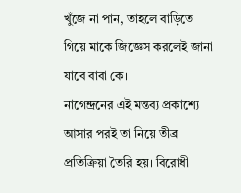খুঁজে না পান, তাহলে বাড়িতে গিয়ে মাকে জিজ্ঞেস করলেই জানা যাবে বাবা কে।
নাগেন্দ্রনের এই মন্তব্য প্রকাশ্যে আসার পরই তা নিয়ে তীব্র প্রতিক্রিয়া তৈরি হয়। বিরোধী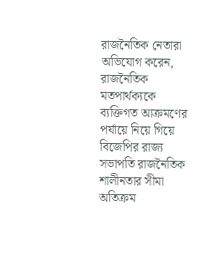রাজনৈতিক নেতারা অভিযোগ করেন, রাজনৈতিক মতপার্থক্যকে ব্যক্তিগত আক্রমণের পর্যায়ে নিয়ে গিয়ে বিজেপির রাজ্য সভাপতি রাজনৈতিক শালীনতার সীমা অতিক্রম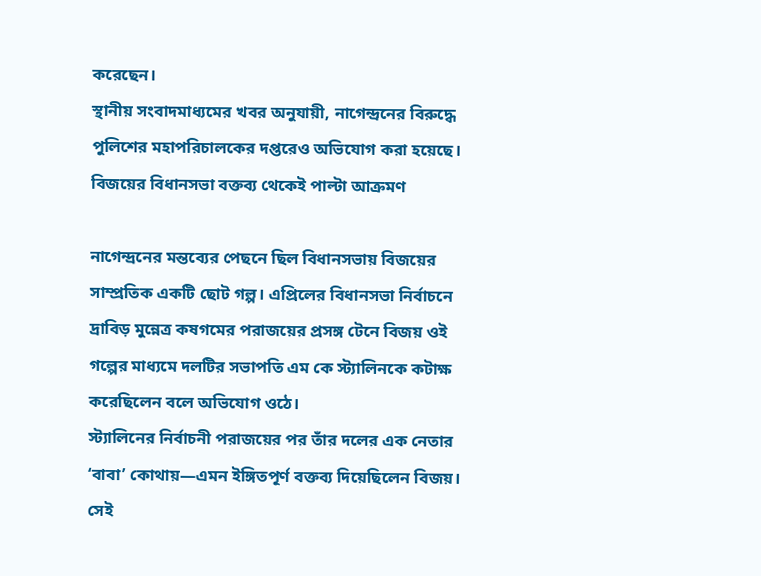করেছেন।
স্থানীয় সংবাদমাধ্যমের খবর অনুযায়ী, নাগেন্দ্রনের বিরুদ্ধে পুলিশের মহাপরিচালকের দপ্তরেও অভিযোগ করা হয়েছে।
বিজয়ের বিধানসভা বক্তব্য থেকেই পাল্টা আক্রমণ

নাগেন্দ্রনের মন্তব্যের পেছনে ছিল বিধানসভায় বিজয়ের সাম্প্রতিক একটি ছোট গল্প। এপ্রিলের বিধানসভা নির্বাচনে দ্রাবিড় মুন্নেত্র কষগমের পরাজয়ের প্রসঙ্গ টেনে বিজয় ওই গল্পের মাধ্যমে দলটির সভাপতি এম কে স্ট্যালিনকে কটাক্ষ করেছিলেন বলে অভিযোগ ওঠে।
স্ট্যালিনের নির্বাচনী পরাজয়ের পর তাঁর দলের এক নেতার ‘বাবা’ কোথায়—এমন ইঙ্গিতপূর্ণ বক্তব্য দিয়েছিলেন বিজয়। সেই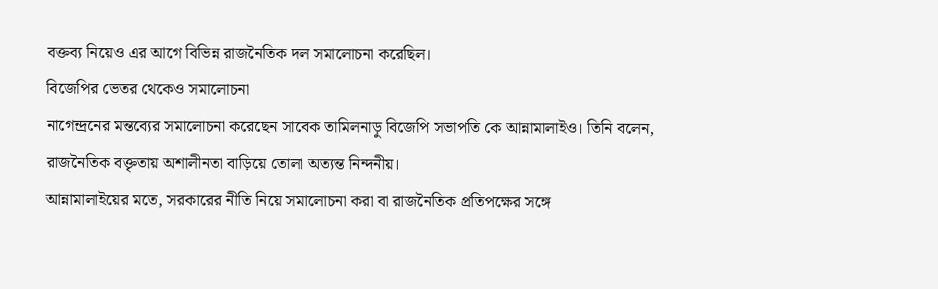বক্তব্য নিয়েও এর আগে বিভিন্ন রাজনৈতিক দল সমালোচনা করেছিল।
বিজেপির ভেতর থেকেও সমালোচনা
নাগেন্দ্রনের মন্তব্যের সমালোচনা করেছেন সাবেক তামিলনাড়ু বিজেপি সভাপতি কে আন্নামালাইও। তিনি বলেন, রাজনৈতিক বক্তৃতায় অশালীনতা বাড়িয়ে তোলা অত্যন্ত নিন্দনীয়।
আন্নামালাইয়ের মতে, সরকারের নীতি নিয়ে সমালোচনা করা বা রাজনৈতিক প্রতিপক্ষের সঙ্গে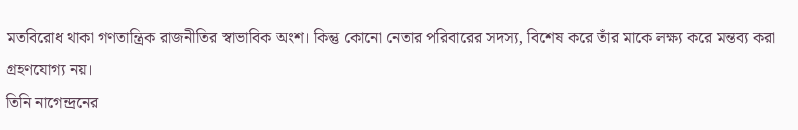মতবিরোধ থাকা গণতান্ত্রিক রাজনীতির স্বাভাবিক অংশ। কিন্তু কোনো নেতার পরিবারের সদস্য, বিশেষ করে তাঁর মাকে লক্ষ্য করে মন্তব্য করা গ্রহণযোগ্য নয়।
তিনি নাগেন্দ্রনের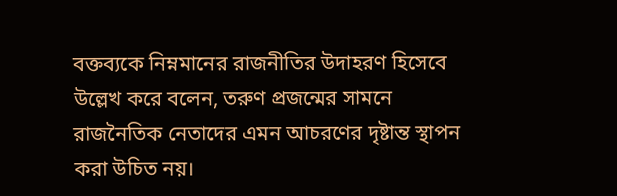বক্তব্যকে নিম্নমানের রাজনীতির উদাহরণ হিসেবে উল্লেখ করে বলেন, তরুণ প্রজন্মের সামনে রাজনৈতিক নেতাদের এমন আচরণের দৃষ্টান্ত স্থাপন করা উচিত নয়।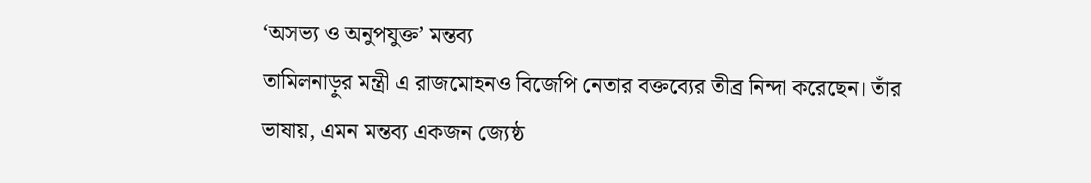‘অসভ্য ও অনুপযুক্ত’ মন্তব্য
তামিলনাড়ুর মন্ত্রী এ রাজমোহনও বিজেপি নেতার বক্তব্যের তীব্র নিন্দা করেছেন। তাঁর ভাষায়, এমন মন্তব্য একজন জ্যেষ্ঠ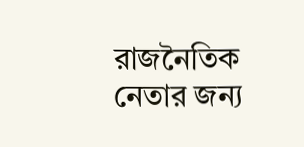রাজনৈতিক নেতার জন্য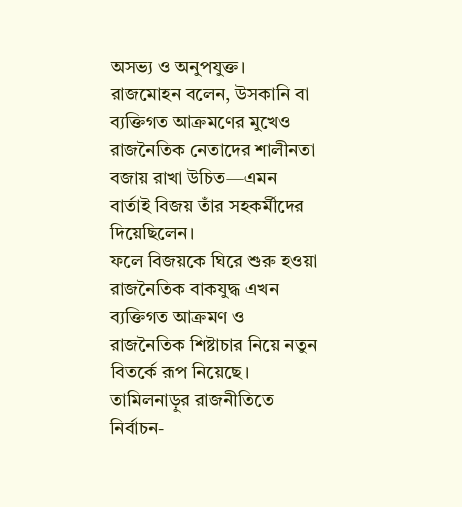অসভ্য ও অনুপযুক্ত।
রাজমোহন বলেন, উসকানি বা ব্যক্তিগত আক্রমণের মুখেও রাজনৈতিক নেতাদের শালীনতা বজায় রাখা উচিত—এমন বার্তাই বিজয় তাঁর সহকর্মীদের দিয়েছিলেন।
ফলে বিজয়কে ঘিরে শুরু হওয়া রাজনৈতিক বাকযুদ্ধ এখন ব্যক্তিগত আক্রমণ ও রাজনৈতিক শিষ্টাচার নিয়ে নতুন বিতর্কে রূপ নিয়েছে।
তামিলনাড়ুর রাজনীতিতে নির্বাচন-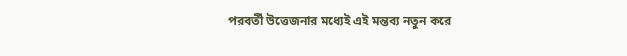পরবর্তী উত্তেজনার মধ্যেই এই মন্তব্য নতুন করে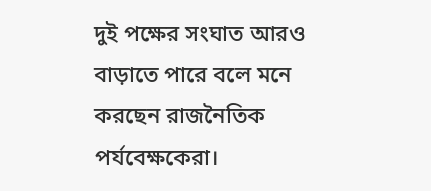দুই পক্ষের সংঘাত আরও বাড়াতে পারে বলে মনে করছেন রাজনৈতিক পর্যবেক্ষকেরা।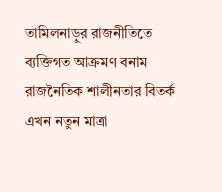তামিলনাড়ুর রাজনীতিতে ব্যক্তিগত আক্রমণ বনাম রাজনৈতিক শালীনতার বিতর্ক এখন নতুন মাত্রা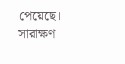পেয়েছে।
সারাক্ষণ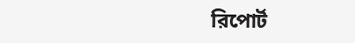রিপোর্ট